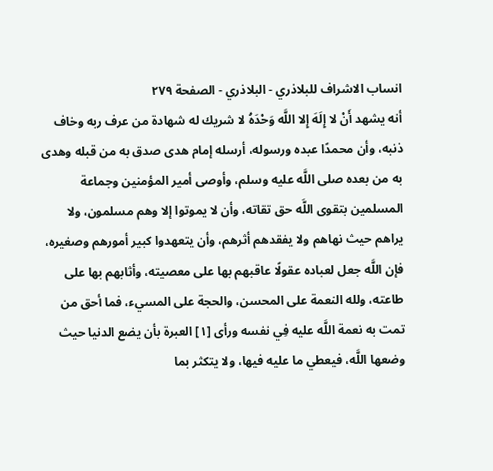انساب الاشراف للبلاذري - البلاذري - الصفحة ٢٧٩
أنه يشهد أَنْ لا إِلَهَ إِلا اللَّه وَحْدَهُ لا شريك له شهادة من عرف ربه وخاف ذنبه، وأن محمدًا عبده ورسوله، أرسله إمام هدى صدق به من قبله وهدى به من بعده صلى اللَّه عليه وسلم، وأوصى أمير المؤمنين وجماعة المسلمين بتقوى اللَّه حق تقاته، وأن لا يموتوا إلا وهم مسلمون، ولا يراهم حيث نهاهم ولا يفقدهم أثرهم، وأن يتعهدوا كبير أمورهم وصغيره، فإن اللَّه جعل لعباده عقولًا عاقبهم بها على معصيته، وأثابهم بها على طاعته، ولله النعمة على المحسن، والحجة على المسيء، فما أحق من تمت به نعمة اللَّه عليه فِي نفسه ورأى [١] العبرة بأن يضع الدنيا حيث وضعها اللَّه، فيعطي ما عليه فيها، ولا يتكثر بما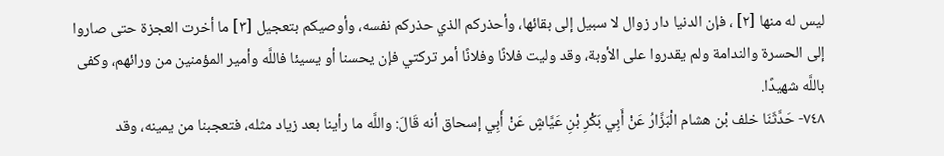ليس له منها [٢] ، فإن الدنيا دار زوال لا سبيل إلى بقائها، وأحذركم الذي حذركم نفسه، وأوصيكم بتعجيل [٣] ما أخرت العجزة حتى صاروا إلى الحسرة والندامة ولم يقدروا على الأوبة، وقد وليت فلانًا وفلانًا أمر تركتي فإن يحسنا أو يسيئا فاللَّه وأمير المؤمنين من ورائهم، وكفى باللَّه شهيدًا.
٧٤٨- حَدَّثَنَا خلف بْن هشام الْبَزَّارُ عَنْ أَبِي بَكْرِ بْنِ عَيَّاشٍ عَنْ أَبِي إسحاق أنه قَالَ: واللَّه ما رأينا بعد زياد مثله، فتعجبنا من يمينه، وقد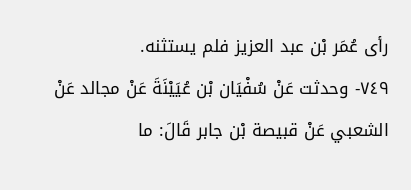رأى عُمَر بْن عبد العزيز فلم يستثنه.
٧٤٩- وحدثت عَنْ سُفْيَان بْن عُيَيْنَةَ عَنْ مجالد عَنْ الشعبي عَنْ قبيصة بْن جابر قَالَ: ما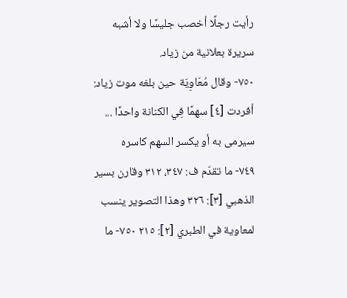رأيت رجلًا أخصب جليسًا ولا أشبه سريرة بعلانية من زياد.
٧٥٠- وقال مُعَاوِيَة حين بلغه موت زياد:
أفردت [٤] سهمًا فِي الكنانة واحدًا ... سيرمى به أو يكسر السهم كاسره
٧٤٩- ما تقدّم ف: ٣٤٧، ٣١٢ وقارن بسير الذهبي [٣]: ٣٢٦ وهذا التصوير ينسب لمعاوية في الطبري [٢]: ٢١٥ ٧٥٠- ما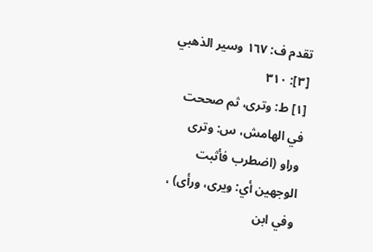تقدم ف: ١٦٧ وسير الذهبي [٣]: ٣١٠
[١] ط: وترى، ثم صححت في الهامش، س: وترى وراو (اضطرب فأثبت الوجهين أي: ويرى، ورأى) ، وفي ابن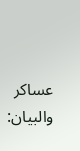عساكر والبيان: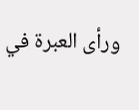ورأى العبرة في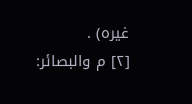غيره) .
[٢] م والبصائر: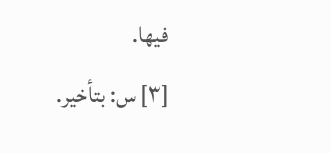فيها.
[٣] س: بتأخير.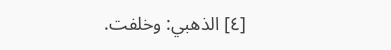[٤] الذهبي: وخلفت.